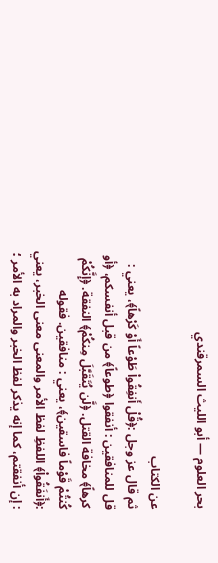بحر العلوم — أبو الليث السمرقندي

عن الكتاب
ثم قال عز وجل :﴿قُلْ أَنفِقُواْ طَوْعاً أَوْ كَرْهاً﴾، يعني : قل للمنافقين : أنفقوا ﴿طوعاً﴾ من قبل أنفسكم، ﴿أو كرهاً﴾ مخافة القتل. ﴿لَّن يُتَقَبَّلَ مِنكُمْ﴾ النفقة. ﴿إِنَّكُمْ كُنتُمْ قَوْماً فاسقين﴾، يعني : منافقين. فقوله :﴿أَنفَقُواْ﴾ اللفظِ لفظ الأمر والمعنى معنى الخبر، يعني : إن أنفقتم، كما إنه يذكر لفظ الخبر والمراد به الأمر ؛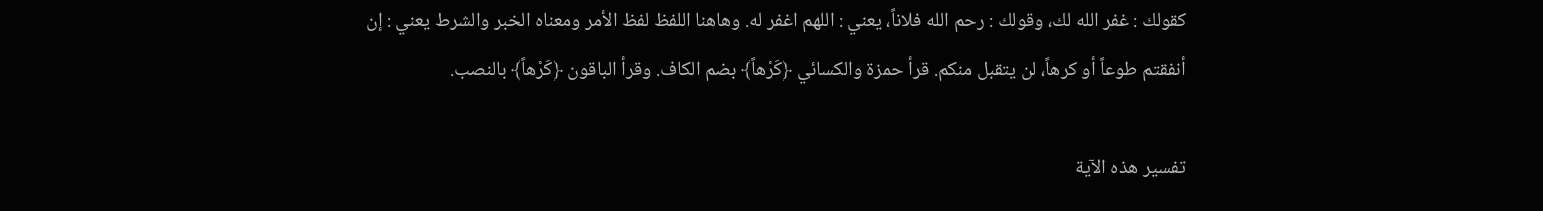كقولك : غفر الله لك، وقولك : رحم الله فلاناً، يعني : اللهم اغفر له. وهاهنا اللفظ لفظ الأمر ومعناه الخبر والشرط يعني : إن أنفقتم طوعاً أو كرهاً، لن يتقبل منكم. قرأ حمزة والكسائي ﴿كَرْهاً﴾ بضم الكاف. وقرأ الباقون ﴿كَرْهاً﴾ بالنصب.

تفسير هذه الآية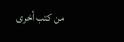من كتب أخرى